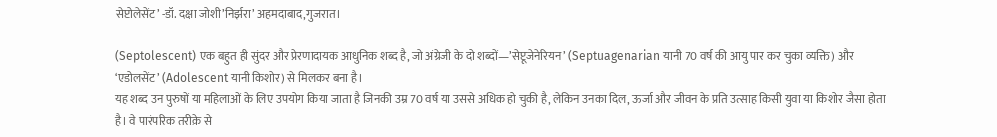सेप्टोलेसेंट’ -डॉ. दक्षा जोशी’निर्झरा’ अहमदाबाद,गुजरात।

(Septolescent) एक बहुत ही सुंदर और प्रेरणादायक आधुनिक शब्द है, जो अंग्रेजी के दो शब्दों—’सेप्टूजेनेरियन’ (Septuagenarian यानी 70 वर्ष की आयु पार कर चुका व्यक्ति) और ‘एडोलसेंट’ (Adolescent यानी किशोर) से मिलकर बना है।
यह शब्द उन पुरुषों या महिलाओं के लिए उपयोग किया जाता है जिनकी उम्र 70 वर्ष या उससे अधिक हो चुकी है, लेकिन उनका दिल, ऊर्जा और जीवन के प्रति उत्साह किसी युवा या किशोर जैसा होता है। वे पारंपरिक तरीक़े से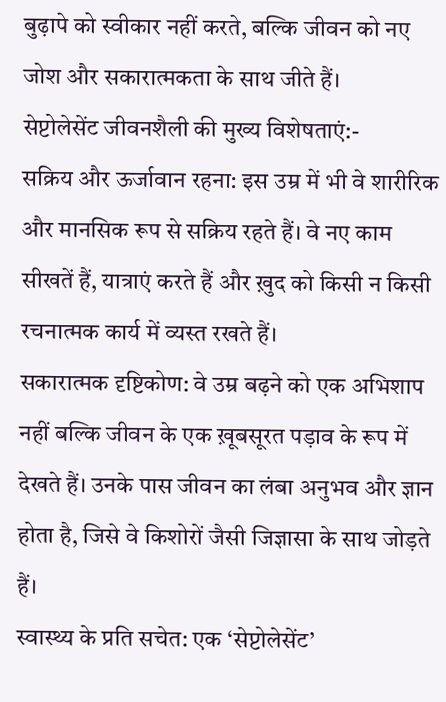बुढ़ापे को स्वीकार नहीं करते, बल्कि जीवन को नए जोश और सकारात्मकता के साथ जीते हैं।
सेप्टोलेसेंट जीवनशैली की मुख्य विशेषताएं:-
सक्रिय और ऊर्जावान रहना: इस उम्र में भी वे शारीरिक और मानसिक रूप से सक्रिय रहते हैं। वे नए काम सीखतें हैं, यात्राएं करते हैं और ख़ुद को किसी न किसी रचनात्मक कार्य में व्यस्त रखते हैं।
सकारात्मक दृष्टिकोण: वे उम्र बढ़ने को एक अभिशाप नहीं बल्कि जीवन के एक ख़ूबसूरत पड़ाव के रूप में देखते हैं। उनके पास जीवन का लंबा अनुभव और ज्ञान होता है, जिसे वे किशोरों जैसी जिज्ञासा के साथ जोड़ते हैं।
स्वास्थ्य के प्रति सचेत: एक ‘सेप्टोलेसेंट’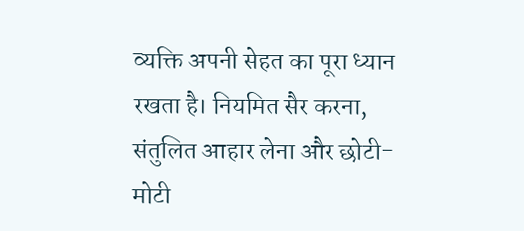व्यक्ति अपनी सेहत का पूरा ध्यान रखता है। नियमित सैर करना, संतुलित आहार लेना और छोटी-मोटी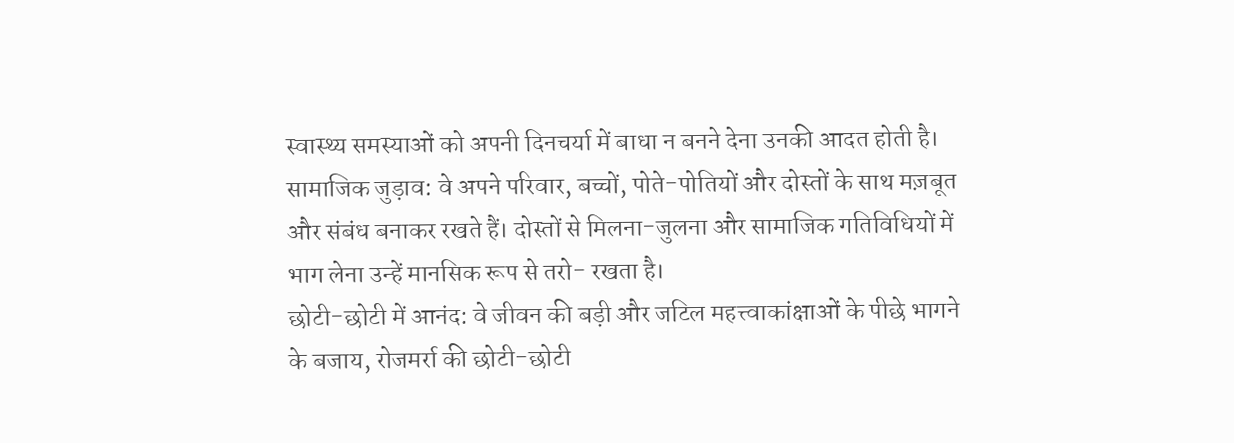स्वास्थ्य समस्याओं को अपनी दिनचर्या में बाधा न बनने देना उनकी आदत होती है।
सामाजिक जुड़ाव: वे अपने परिवार, बच्चों, पोते-पोतियों और दोस्तों के साथ मज़बूत और संबंध बनाकर रखते हैं। दोस्तों से मिलना-जुलना और सामाजिक गतिविधियों में भाग लेना उन्हें मानसिक रूप से तरो- रखता है।
छोटी-छोटी में आनंद: वे जीवन की बड़ी और जटिल महत्त्वाकांक्षाओं के पीछे भागने के बजाय, रोजमर्रा की छोटी-छोटी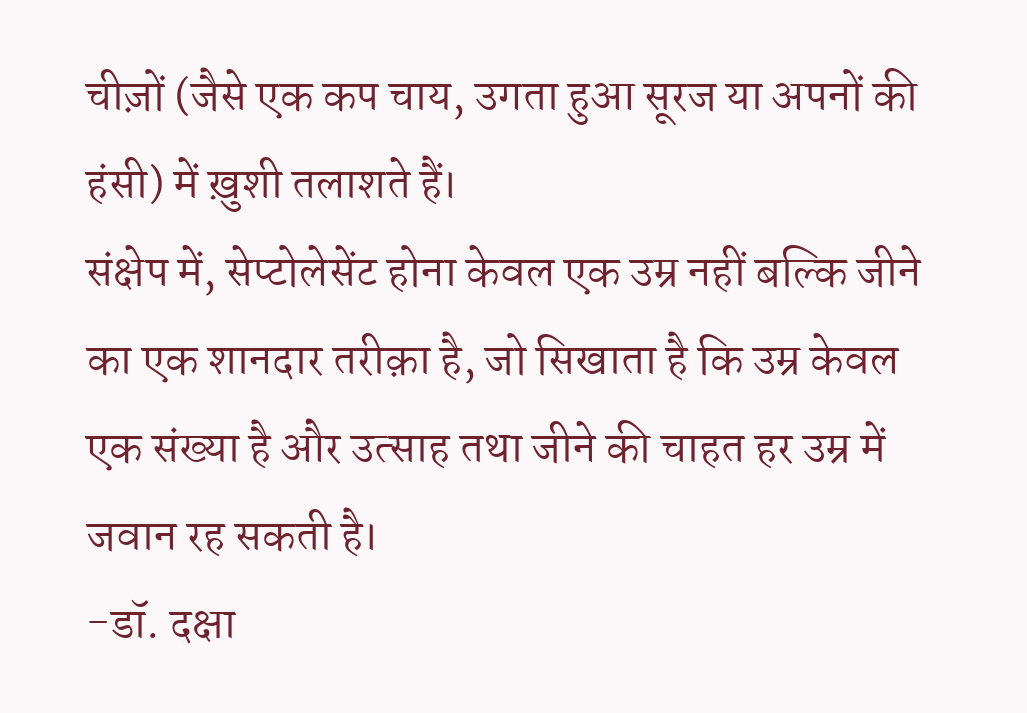चीज़ों (जैसे एक कप चाय, उगता हुआ सूरज या अपनों की हंसी) में ख़ुशी तलाशते हैं।
संक्षेप में, सेप्टोलेसेंट होना केवल एक उम्र नहीं बल्कि जीने का एक शानदार तरीक़ा है, जो सिखाता है कि उम्र केवल एक संख्या है और उत्साह तथा जीने की चाहत हर उम्र में जवान रह सकती है।
-डॉ. दक्षा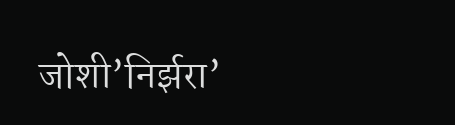जोशी’निर्झरा’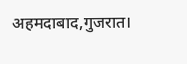अहमदाबाद,गुजरात।